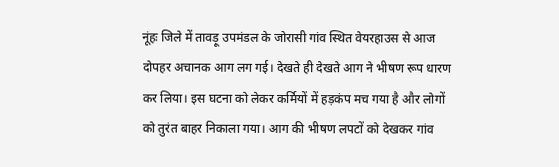नूंहः जिले में तावड़ू उपमंडल के जोरासी गांव स्थित वेयरहाउस से आज दोपहर अचानक आग लग गई। देखते ही देखते आग ने भीषण रूप धारण कर लिया। इस घटना को लेकर कर्मियों में हड़कंप मच गया है और लोगों को तुरंत बाहर निकाला गया। आग की भीषण लपटों को देखकर गांव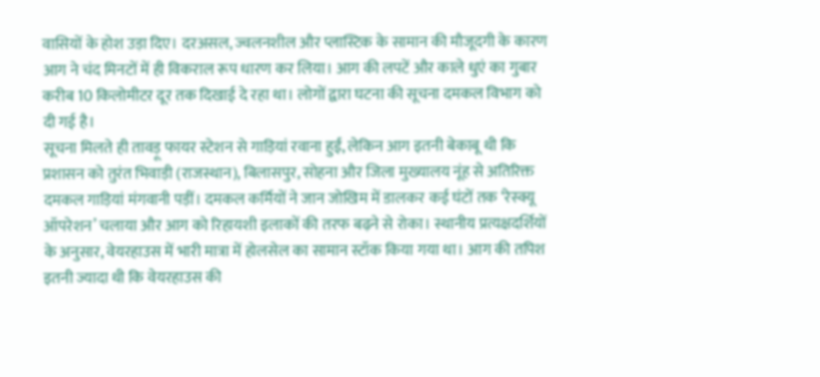वासियों के होश उड़ा दिए। दरअसल, ज्वलनशील और प्लास्टिक के सामान की मौजूदगी के कारण आग ने चंद मिनटों में ही विकराल रूप धारण कर लिया। आग की लपटें और काले धुएं का गुबार करीब 10 किलोमीटर दूर तक दिखाई दे रहा था। लोगों द्वारा घटना की सूचना दमकल विभाग को दी गई है।
सूचना मिलते ही तावड़ू फायर स्टेशन से गाड़ियां रवाना हुईं, लेकिन आग इतनी बेकाबू थी कि प्रशासन को तुरंत भिवाड़ी (राजस्थान), बिलासपुर, सोहना और जिला मुख्यालय नूंह से अतिरिक्त दमकल गाड़ियां मंगवानी पड़ीं। दमकल कर्मियों ने जान जोखिम में डालकर कई घंटों तक ‘रेस्क्यू ऑपरेशन’ चलाया और आग को रिहायशी इलाकों की तरफ बढ़ने से रोका। स्थानीय प्रत्यक्षदर्शियों के अनुसार, वेयरहाउस में भारी मात्रा में होलसेल का सामान स्टॉक किया गया था। आग की तपिश इतनी ज्यादा थी कि वेयरहाउस की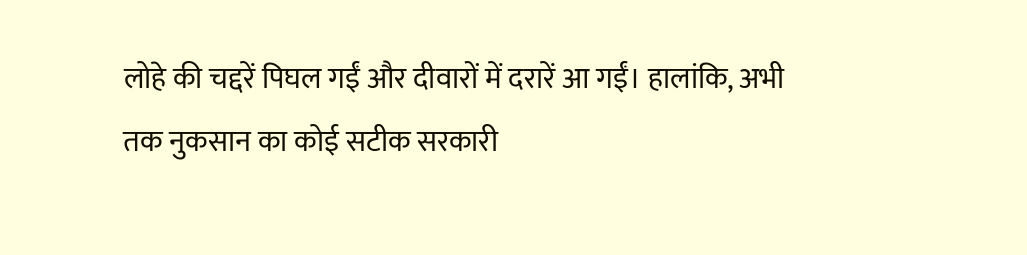लोहे की चद्दरें पिघल गईं और दीवारों में दरारें आ गईं। हालांकि, अभी तक नुकसान का कोई सटीक सरकारी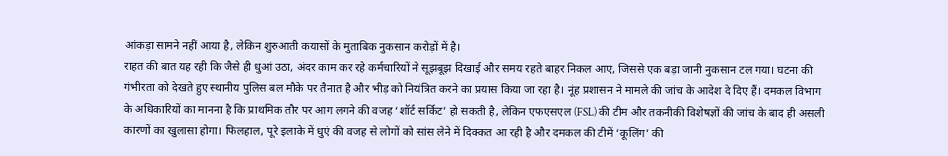आंकड़ा सामने नहीं आया है, लेकिन शुरुआती कयासों के मुताबिक नुकसान करोड़ों में है।
राहत की बात यह रही कि जैसे ही धुआं उठा, अंदर काम कर रहे कर्मचारियों ने सूझबूझ दिखाई और समय रहते बाहर निकल आए, जिससे एक बड़ा जानी नुकसान टल गया। घटना की गंभीरता को देखते हुए स्थानीय पुलिस बल मौके पर तैनात है और भीड़ को नियंत्रित करने का प्रयास किया जा रहा है। नूंह प्रशासन ने मामले की जांच के आदेश दे दिए हैं। दमकल विभाग के अधिकारियों का मानना है कि प्राथमिक तौर पर आग लगने की वजह ‘शॉर्ट सर्किट’ हो सकती है, लेकिन एफएसएल (FSL) की टीम और तकनीकी विशेषज्ञों की जांच के बाद ही असली कारणों का खुलासा होगा। फिलहाल, पूरे इलाके में धुएं की वजह से लोगों को सांस लेने में दिक्कत आ रही है और दमकल की टीमें ‘कूलिंग’ की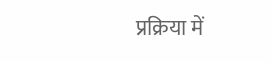प्रक्रिया में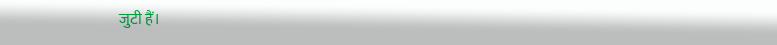जुटी हैं।